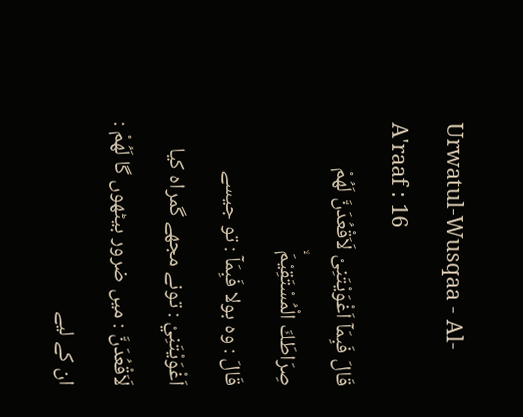Urwatul-Wusqaa - Al-A'raaf : 16
قَالَ فَبِمَاۤ اَغْوَیْتَنِیْ لَاَقْعُدَنَّ لَهُمْ صِرَاطَكَ الْمُسْتَقِیْمَۙ
قَالَ : وہ بولا فَبِمَآ : تو جیسے اَغْوَيْتَنِيْ : تونے مجھے گمراہ کیا لَاَقْعُدَنَّ : میں ضرور بیٹھوں گا لَهُمْ : ان کے لیے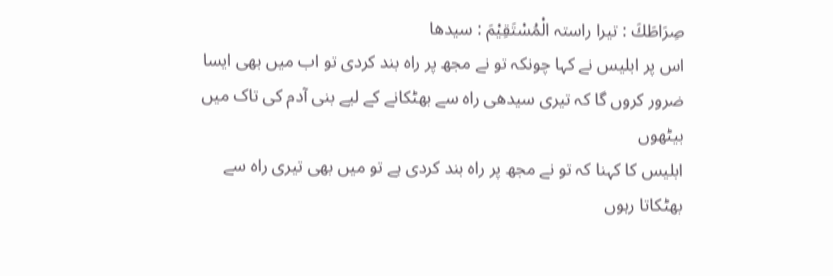صِرَاطَكَ : تیرا راستہ الْمُسْتَقِيْمَ : سیدھا
اس پر ابلیس نے کہا چونکہ تو نے مجھ پر راہ بند کردی تو اب میں بھی ایسا ضرور کروں گا کہ تیری سیدھی راہ سے بھٹکانے کے لیے بنی آدم کی تاک میں بیٹھوں
ابلیس کا کہنا کہ تو نے مجھ پر راہ بند کردی ہے تو میں بھی تیری راہ سے بھٹکاتا رہوں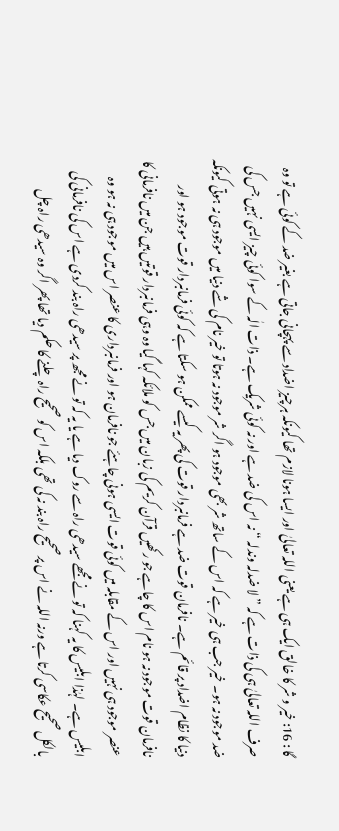گا : 16: خیر و شر کا خالق ایک ہی ہے یعنی اللہ تعالیٰ اور ایسا ہونا لازم تھا کیونکہ ہرچیز اضداد سے پہچانی جاتی ہے بغیر ضد کے کوئی ہے تو وہ صرف اللہ تعالیٰ ہی کی ذات ہے کہ ” لا ضدلہ وندلہ “ نہ اس کی ضد ہے اور نہ کوئی شریک ہے۔ ذات الٰہ کے سوا کوئی چیز ایسی نہیں جس کی ضد موجود نہ ہو۔ خیر جب ہی خیر ہے کہ اس کے ساتھ شر بھی موجود ہو اگر شر موجود نہ ہوتا تو خیر نام کی شے دنیا میں موجود ہی نہ ہوتی کیونکہ دنیا کا نظام اضداد پر قائم ہے۔ نافرمان قوت ضد ہے فرمانبردار قوت کی پھر یہ کیسے ممکن ہو سکتا ہے کہ کوئی فرمانبردار قوت موجود ہو اور نافرمان قوت موجود نہ ہو نام اس کا چاہے جو رکھیں قرآن کریم کی زبان میں جس کو ملائکہ کہا گیا وہ وہی فرمانبردار قوتیں ہیں جن میں نافرمانی کا عنصر موجود ہی نہیں اور اس کے مقابلہ میں کوئی قوت ایسی ہونی چاہئے جو نافرمان ہو اور فرمانبرداری کا عنصر اس میں موجود ہی نہ ہو وہ ابلیس ہے۔ لہٰذا ابلیس کا یہ کہنا کہ تو نے مجھے سیدھی راہ سے روک دیا ہے یا یہ کہ تو نے مجھ پر سیدھی راہ بند کردی ہے اس کی نافرمانی کی بالکل صحیح عکاسی کرتا ہے ورنہ اللہ نے اس پر صحیح راہ بند نہ کی تھی بلکہ اس کو صحیح راہ چلنے کا حکم دیا تھا پھر اگر وہ سیدھی راہ چل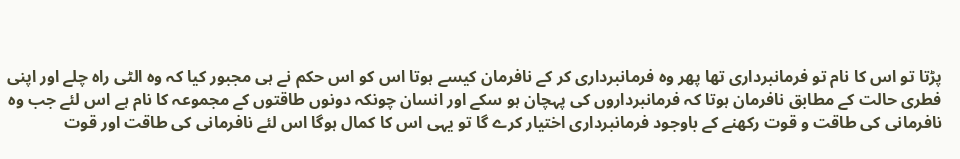پڑتا تو اس کا نام تو فرمانبرداری تھا پھر وہ فرمانبرداری کر کے نافرمان کیسے ہوتا اس کو اس حکم نے ہی مجبور کیا کہ وہ الٹی راہ چلے اور اپنی فطری حالت کے مطابق نافرمان ہوتا کہ فرمانبرداروں کی پہچان ہو سکے اور انسان چونکہ دونوں طاقتوں کے مجموعہ کا نام ہے اس لئے جب وہ نافرمانی کی طاقت و قوت رکھنے کے باوجود فرمانبرداری اختیار کرے گا تو یہی اس کا کمال ہوگا اس لئے نافرمانی کی طاقت اور قوت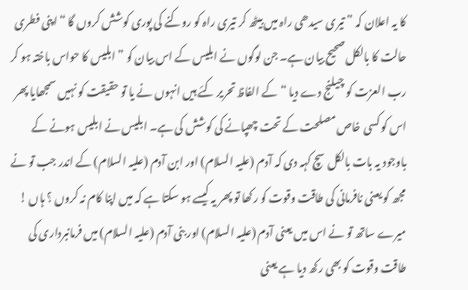کا یہ اعلان کہ ” تیری سیدھی راہ میں بیٹھ کر تیری راہ کو روکنے کی پوری کوشش کروں گا “ اپنی فطری حالت کا بالکل صحیح بیان ہے۔ جن لوگوں نے ابلیس کے اس بیان کو ” ابلیس کا حواس باختہ ہو کر رب العزت کو چیلنج دے دیا “ کے الفاظ تحریر کئے ہیں انہوں نے یا تو حقیقت کو نہیں سمجھایا پھر اس کو کسی خاص مصلحت کے تحت چھپانے کی کوشش کی ہے۔ ابلیس نے ابلیس ہونے کے باوجود یہ بات بالکل سچ کہہ دی کہ آدم (علیہ السلام) اور ابن آدم (علیہ السلام) کے اندر جب تو نے مجھ کو یعنی نافرمانی کی طاقت وقوت کو رکھا تو پھر یہ کیسے ہو سکتا ہے کہ میں اپنا کام نہ کروں ؟ ہاں ! میرے ساتھ تو نے اس میں یعنی آدم (علیہ السلام) اور بنی آدم (علیہ السلام) میں فرمانبرداری کی طاقت وقوت کو بھی رکھ دیا ہے یعنی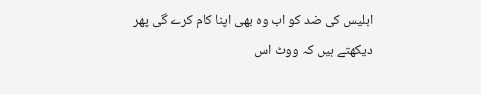ابلیس کی ضد کو اب وہ بھی اپنا کام کرے گی پھر دیکھتے ہیں کہ ووٹ اس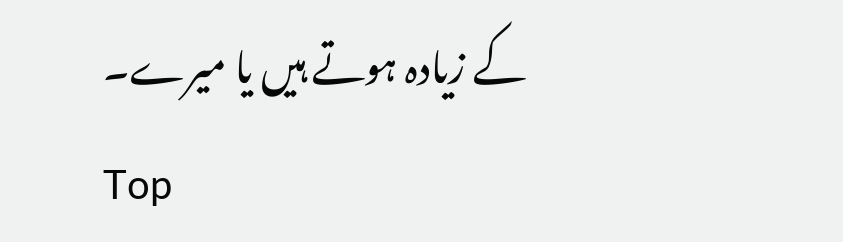کے زیادہ ہوتے ہیں یا میرے۔
Top